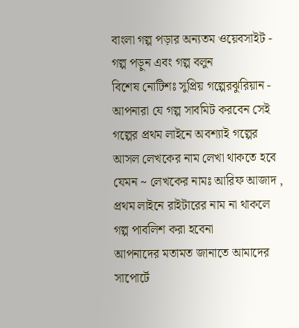বাংলা গল্প পড়ার অন্যতম ওয়েবসাইট - গল্প পড়ুন এবং গল্প বলুন
বিশেষ নোটিশঃ সুপ্রিয় গল্পেরঝুরিয়ান - আপনারা যে গল্প সাবমিট করবেন সেই গল্পের প্রথম লাইনে অবশ্যাই গল্পের আসল লেখকের নাম লেখা থাকতে হবে যেমন ~ লেখকের নামঃ আরিফ আজাদ , প্রথম লাইনে রাইটারের নাম না থাকলে গল্প পাবলিশ করা হবেনা
আপনাদের মতামত জানাতে আমাদের সাপোর্টে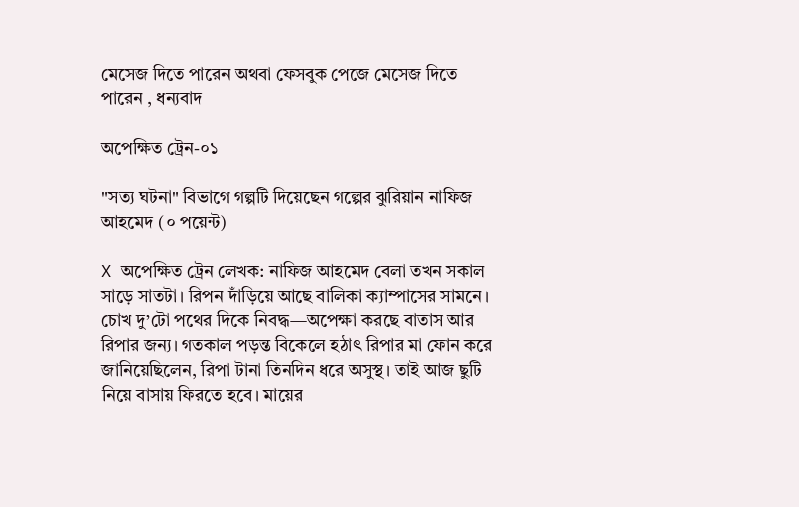মেসেজ দিতে পারেন অথবা ফেসবুক পেজে মেসেজ দিতে পারেন , ধন্যবাদ

অপেক্ষিত ট্রেন-০১

"সত্য ঘটনা" বিভাগে গল্পটি দিয়েছেন গল্পের ঝুরিয়ান নাফিজ আহমেদ (০ পয়েন্ট)

X অপেক্ষিত ট্রেন লেখক: নাফিজ আহমেদ বেলা তখন সকাল সাড়ে সাতটা। রিপন দাঁড়িয়ে আছে বালিকা ক্যাম্পাসের সামনে। চোখ দু’টো পথের দিকে নিবদ্ধ—অপেক্ষা করছে বাতাস আর রিপার জন্য। গতকাল পড়ন্ত বিকেলে হঠাৎ রিপার মা ফোন করে জানিয়েছিলেন, রিপা টানা তিনদিন ধরে অসুস্থ। তাই আজ ছুটি নিয়ে বাসায় ফিরতে হবে। মায়ের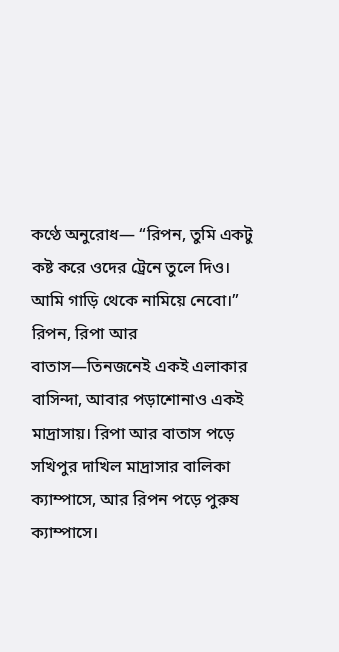কণ্ঠে অনুরোধ— “রিপন, তুমি একটু কষ্ট করে ওদের ট্রেনে তুলে দিও। আমি গাড়ি থেকে নামিয়ে নেবো।” রিপন, রিপা আর বাতাস—তিনজনেই একই এলাকার বাসিন্দা, আবার পড়াশোনাও একই মাদ্রাসায়। রিপা আর বাতাস পড়ে সখিপুর দাখিল মাদ্রাসার বালিকা ক্যাম্পাসে, আর রিপন পড়ে পুরুষ ক্যাম্পাসে।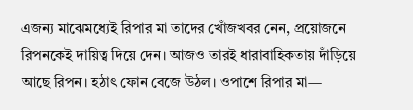এজন্য মাঝেমধ্যেই রিপার মা তাদের খোঁজখবর নেন, প্রয়োজনে রিপনকেই দায়িত্ব দিয়ে দেন। আজও তারই ধারাবাহিকতায় দাঁড়িয়ে আছে রিপন। হঠাৎ ফোন বেজে উঠল। ওপাশে রিপার মা—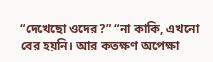“দেখেছো ওদের?” “না কাকি, এখনো বের হয়নি। আর কতক্ষণ অপেক্ষা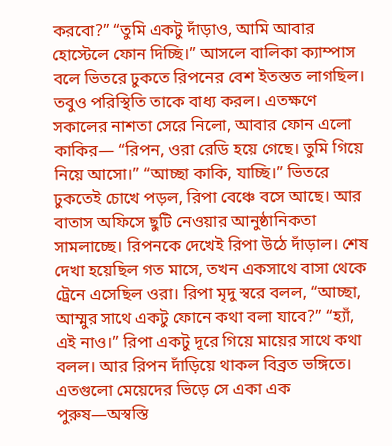করবো?” “তুমি একটু দাঁড়াও, আমি আবার হোস্টেলে ফোন দিচ্ছি।” আসলে বালিকা ক্যাম্পাস বলে ভিতরে ঢুকতে রিপনের বেশ ইতস্তত লাগছিল। তবুও পরিস্থিতি তাকে বাধ্য করল। এতক্ষণে সকালের নাশতা সেরে নিলো, আবার ফোন এলো কাকির— “রিপন, ওরা রেডি হয়ে গেছে। তুমি গিয়ে নিয়ে আসো।” “আচ্ছা কাকি, যাচ্ছি।” ভিতরে ঢুকতেই চোখে পড়ল, রিপা বেঞ্চে বসে আছে। আর বাতাস অফিসে ছুটি নেওয়ার আনুষ্ঠানিকতা সামলাচ্ছে। রিপনকে দেখেই রিপা উঠে দাঁড়াল। শেষ দেখা হয়েছিল গত মাসে, তখন একসাথে বাসা থেকে ট্রেনে এসেছিল ওরা। রিপা মৃদু স্বরে বলল, “আচ্ছা, আম্মুর সাথে একটু ফোনে কথা বলা যাবে?” “হ্যাঁ, এই নাও।” রিপা একটু দূরে গিয়ে মায়ের সাথে কথা বলল। আর রিপন দাঁড়িয়ে থাকল বিব্রত ভঙ্গিতে। এতগুলো মেয়েদের ভিড়ে সে একা এক পুরুষ—অস্বস্তি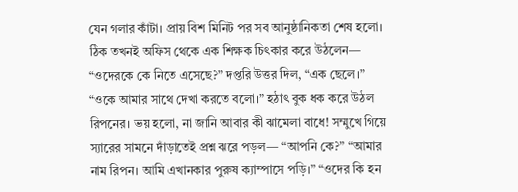যেন গলার কাঁটা। প্রায় বিশ মিনিট পর সব আনুষ্ঠানিকতা শেষ হলো। ঠিক তখনই অফিস থেকে এক শিক্ষক চিৎকার করে উঠলেন— “ওদেরকে কে নিতে এসেছে?” দপ্তরি উত্তর দিল, “এক ছেলে।” “ওকে আমার সাথে দেখা করতে বলো।” হঠাৎ বুক ধক করে উঠল রিপনের। ভয় হলো, না জানি আবার কী ঝামেলা বাধে! সম্মুখে গিয়ে স্যারের সামনে দাঁড়াতেই প্রশ্ন ঝরে পড়ল— “আপনি কে?” “আমার নাম রিপন। আমি এখানকার পুরুষ ক্যাম্পাসে পড়ি।” “ওদের কি হন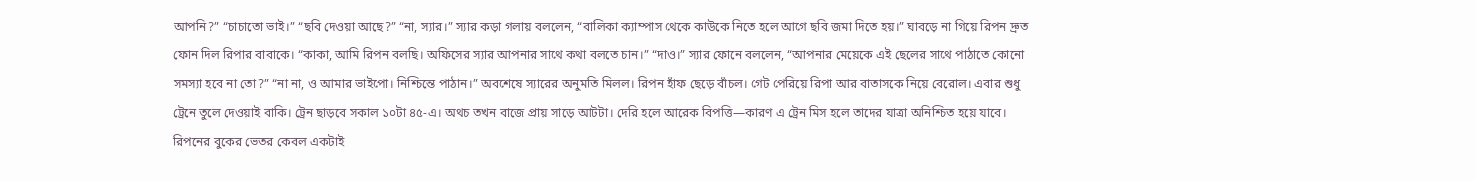আপনি?” “চাচাতো ভাই।” “ছবি দেওয়া আছে?” “না, স্যার।” স্যার কড়া গলায় বললেন, “বালিকা ক্যাম্পাস থেকে কাউকে নিতে হলে আগে ছবি জমা দিতে হয়।” ঘাবড়ে না গিয়ে রিপন দ্রুত ফোন দিল রিপার বাবাকে। “কাকা, আমি রিপন বলছি। অফিসের স্যার আপনার সাথে কথা বলতে চান।” “দাও।” স্যার ফোনে বললেন, “আপনার মেয়েকে এই ছেলের সাথে পাঠাতে কোনো সমস্যা হবে না তো?” “না না, ও আমার ভাইপো। নিশ্চিন্তে পাঠান।” অবশেষে স্যারের অনুমতি মিলল। রিপন হাঁফ ছেড়ে বাঁচল। গেট পেরিয়ে রিপা আর বাতাসকে নিয়ে বেরোল। এবার শুধু ট্রেনে তুলে দেওয়াই বাকি। ট্রেন ছাড়বে সকাল ১০টা ৪৫-এ। অথচ তখন বাজে প্রায় সাড়ে আটটা। দেরি হলে আরেক বিপত্তি—কারণ এ ট্রেন মিস হলে তাদের যাত্রা অনিশ্চিত হয়ে যাবে। রিপনের বুকের ভেতর কেবল একটাই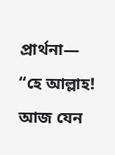প্রার্থনা— “হে আল্লাহ! আজ যেন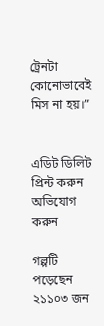ট্রেনটা কোনোভাবেই মিস না হয়।”


এডিট ডিলিট প্রিন্ট করুন  অভিযোগ করুন

গল্পটি পড়েছেন ২১১০৩ জন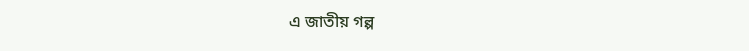এ জাতীয় গল্প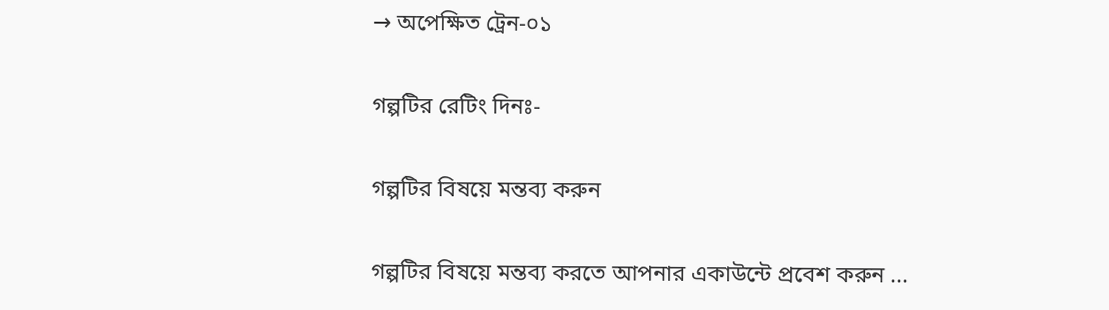→ অপেক্ষিত ট্রেন-০১

গল্পটির রেটিং দিনঃ-

গল্পটির বিষয়ে মন্তব্য করুন

গল্পটির বিষয়ে মন্তব্য করতে আপনার একাউন্টে প্রবেশ করুন ...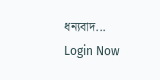ধন্যবাদ... Login Now